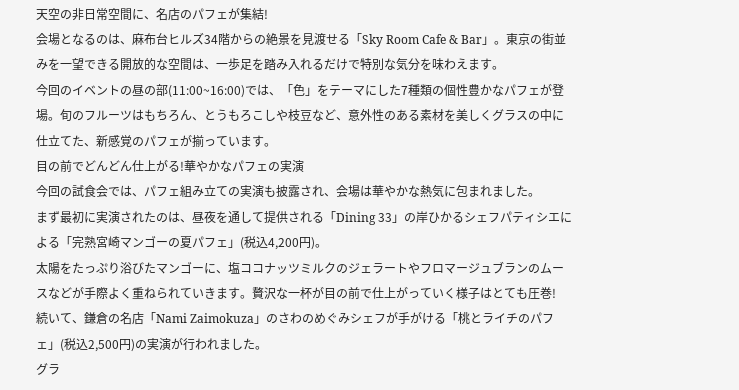天空の非日常空間に、名店のパフェが集結!
会場となるのは、麻布台ヒルズ34階からの絶景を見渡せる「Sky Room Cafe & Bar」。東京の街並みを一望できる開放的な空間は、一歩足を踏み入れるだけで特別な気分を味わえます。
今回のイベントの昼の部(11:00~16:00)では、「色」をテーマにした7種類の個性豊かなパフェが登場。旬のフルーツはもちろん、とうもろこしや枝豆など、意外性のある素材を美しくグラスの中に仕立てた、新感覚のパフェが揃っています。
目の前でどんどん仕上がる!華やかなパフェの実演
今回の試食会では、パフェ組み立ての実演も披露され、会場は華やかな熱気に包まれました。
まず最初に実演されたのは、昼夜を通して提供される「Dining 33」の岸ひかるシェフパティシエによる「完熟宮崎マンゴーの夏パフェ」(税込4,200円)。
太陽をたっぷり浴びたマンゴーに、塩ココナッツミルクのジェラートやフロマージュブランのムースなどが手際よく重ねられていきます。贅沢な一杯が目の前で仕上がっていく様子はとても圧巻!
続いて、鎌倉の名店「Nami Zaimokuza」のさわのめぐみシェフが手がける「桃とライチのパフェ」(税込2,500円)の実演が行われました。
グラ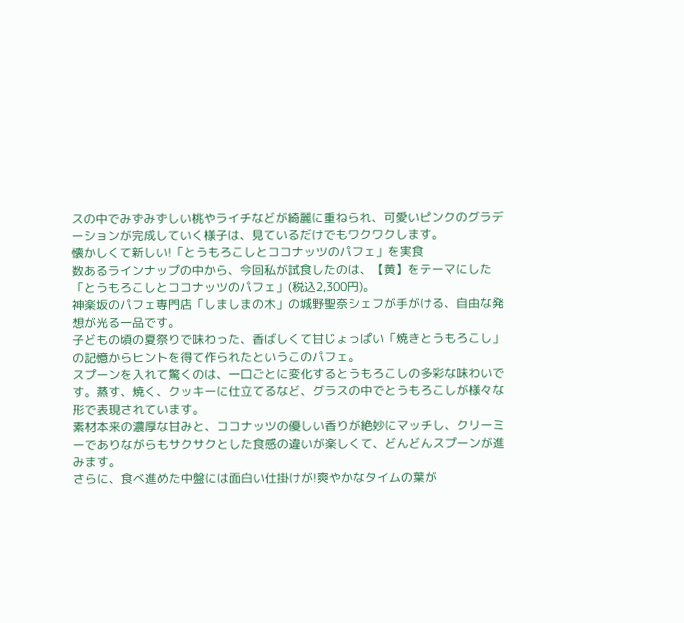スの中でみずみずしい桃やライチなどが綺麗に重ねられ、可愛いピンクのグラデーションが完成していく様子は、見ているだけでもワクワクします。
懐かしくて新しい!「とうもろこしとココナッツのパフェ」を実食
数あるラインナップの中から、今回私が試食したのは、【黄】をテーマにした「とうもろこしとココナッツのパフェ」(税込2,300円)。
神楽坂のパフェ専門店「しましまの木」の城野聖奈シェフが手がける、自由な発想が光る一品です。
子どもの頃の夏祭りで味わった、香ばしくて甘じょっぱい「焼きとうもろこし」の記憶からヒントを得て作られたというこのパフェ。
スプーンを入れて驚くのは、一口ごとに変化するとうもろこしの多彩な味わいです。蒸す、焼く、クッキーに仕立てるなど、グラスの中でとうもろこしが様々な形で表現されています。
素材本来の濃厚な甘みと、ココナッツの優しい香りが絶妙にマッチし、クリーミーでありながらもサクサクとした食感の違いが楽しくて、どんどんスプーンが進みます。
さらに、食べ進めた中盤には面白い仕掛けが!爽やかなタイムの葉が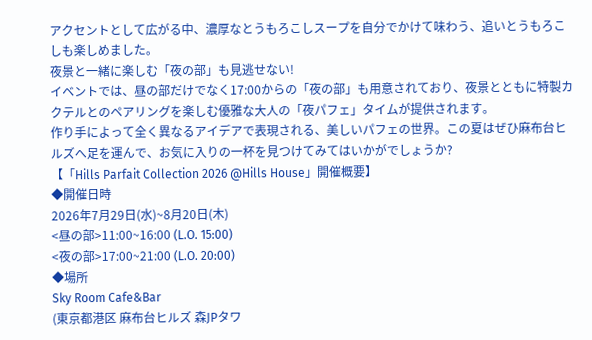アクセントとして広がる中、濃厚なとうもろこしスープを自分でかけて味わう、追いとうもろこしも楽しめました。
夜景と一緒に楽しむ「夜の部」も見逃せない!
イベントでは、昼の部だけでなく17:00からの「夜の部」も用意されており、夜景とともに特製カクテルとのペアリングを楽しむ優雅な大人の「夜パフェ」タイムが提供されます。
作り手によって全く異なるアイデアで表現される、美しいパフェの世界。この夏はぜひ麻布台ヒルズへ足を運んで、お気に入りの一杯を見つけてみてはいかがでしょうか?
【「Hills Parfait Collection 2026 @Hills House」開催概要】
◆開催日時
2026年7月29日(水)~8月20日(木)
<昼の部>11:00~16:00 (L.O. 15:00)
<夜の部>17:00~21:00 (L.O. 20:00)
◆場所
Sky Room Cafe&Bar
(東京都港区 麻布台ヒルズ 森JPタワ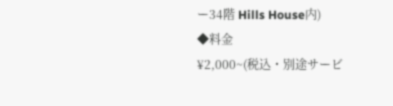ー34階 Hills House内)
◆料金
¥2,000~(税込・別途サービ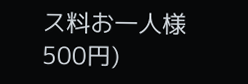ス料お一人様500円)